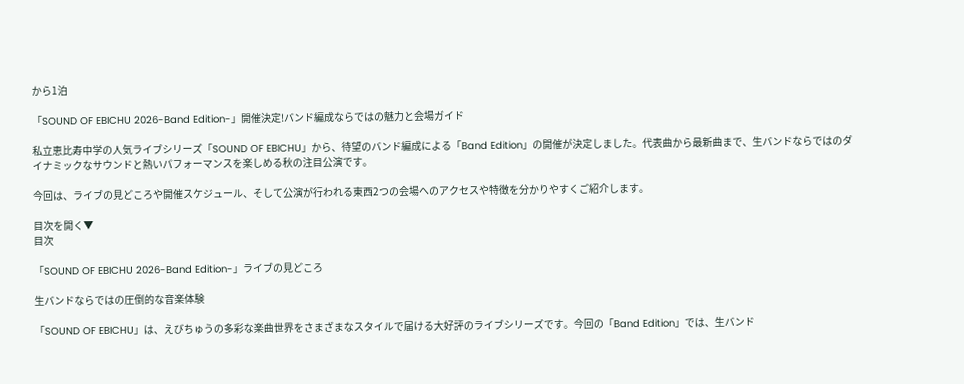から1泊

「SOUND OF EBICHU 2026-Band Edition-」開催決定!バンド編成ならではの魅力と会場ガイド

私立恵比寿中学の人気ライブシリーズ「SOUND OF EBICHU」から、待望のバンド編成による「Band Edition」の開催が決定しました。代表曲から最新曲まで、生バンドならではのダイナミックなサウンドと熱いパフォーマンスを楽しめる秋の注目公演です。

今回は、ライブの見どころや開催スケジュール、そして公演が行われる東西2つの会場へのアクセスや特徴を分かりやすくご紹介します。

目次を開く▼
目次

「SOUND OF EBICHU 2026-Band Edition-」ライブの見どころ

生バンドならではの圧倒的な音楽体験

「SOUND OF EBICHU」は、えびちゅうの多彩な楽曲世界をさまざまなスタイルで届ける大好評のライブシリーズです。今回の「Band Edition」では、生バンド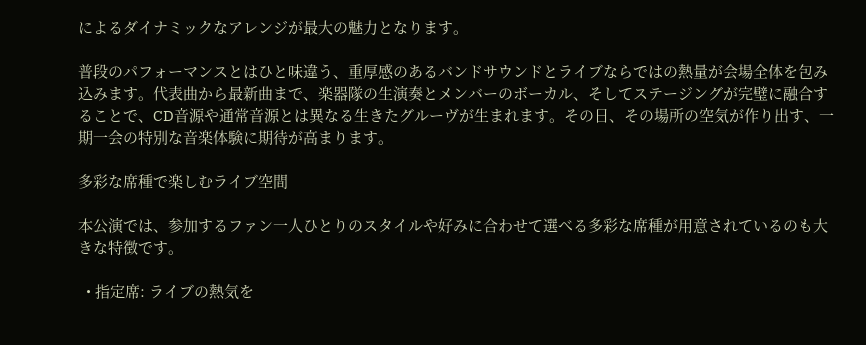によるダイナミックなアレンジが最大の魅力となります。

普段のパフォーマンスとはひと味違う、重厚感のあるバンドサウンドとライブならではの熱量が会場全体を包み込みます。代表曲から最新曲まで、楽器隊の生演奏とメンバーのボーカル、そしてステージングが完璧に融合することで、CD音源や通常音源とは異なる生きたグルーヴが生まれます。その日、その場所の空気が作り出す、一期一会の特別な音楽体験に期待が高まります。

多彩な席種で楽しむライブ空間

本公演では、参加するファン一人ひとりのスタイルや好みに合わせて選べる多彩な席種が用意されているのも大きな特徴です。

  • 指定席: ライブの熱気を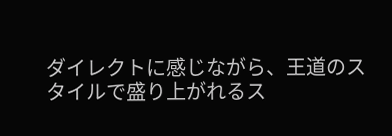ダイレクトに感じながら、王道のスタイルで盛り上がれるス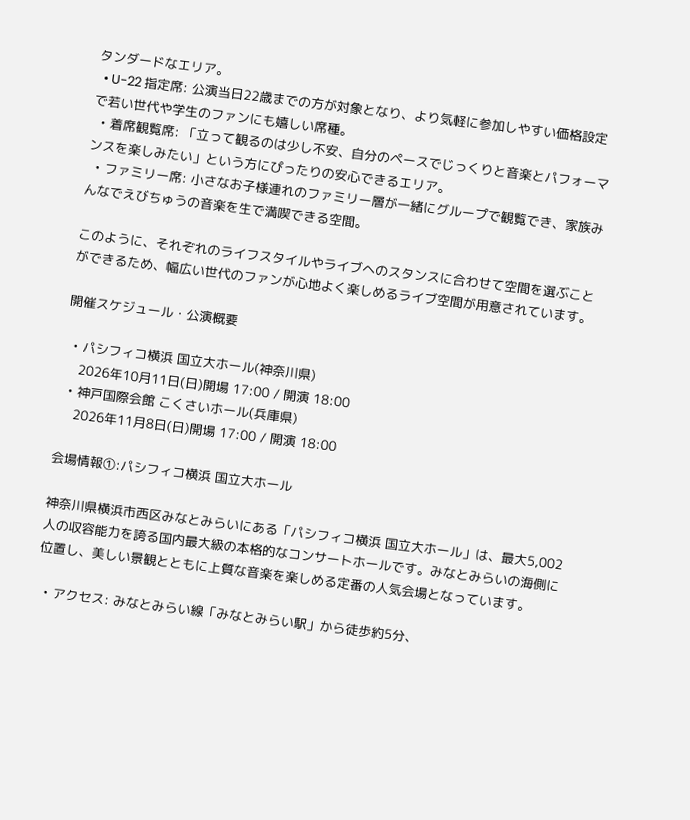タンダードなエリア。
  • U-22 指定席: 公演当日22歳までの方が対象となり、より気軽に参加しやすい価格設定で若い世代や学生のファンにも嬉しい席種。
  • 着席観覧席: 「立って観るのは少し不安、自分のペースでじっくりと音楽とパフォーマンスを楽しみたい」という方にぴったりの安心できるエリア。
  • ファミリー席: 小さなお子様連れのファミリー層が一緒にグループで観覧でき、家族みんなでえびちゅうの音楽を生で満喫できる空間。

このように、それぞれのライフスタイルやライブへのスタンスに合わせて空間を選ぶことができるため、幅広い世代のファンが心地よく楽しめるライブ空間が用意されています。

開催スケジュール・公演概要

  • パシフィコ横浜 国立大ホール(神奈川県)
    2026年10月11日(日)開場 17:00 / 開演 18:00
  • 神戸国際会館 こくさいホール(兵庫県)
    2026年11月8日(日)開場 17:00 / 開演 18:00

会場情報①:パシフィコ横浜 国立大ホール

神奈川県横浜市西区みなとみらいにある「パシフィコ横浜 国立大ホール」は、最大5,002人の収容能力を誇る国内最大級の本格的なコンサートホールです。みなとみらいの海側に位置し、美しい景観とともに上質な音楽を楽しめる定番の人気会場となっています。

  • アクセス: みなとみらい線「みなとみらい駅」から徒歩約5分、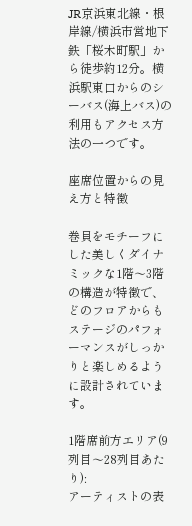JR京浜東北線・根岸線/横浜市営地下鉄「桜木町駅」から徒歩約12分。横浜駅東口からのシーバス(海上バス)の利用もアクセス方法の一つです。

座席位置からの見え方と特徴

巻貝をモチーフにした美しくダイナミックな1階〜3階の構造が特徴で、どのフロアからもステージのパフォーマンスがしっかりと楽しめるように設計されています。

1階席前方エリア(9列目〜28列目あたり):
アーティストの表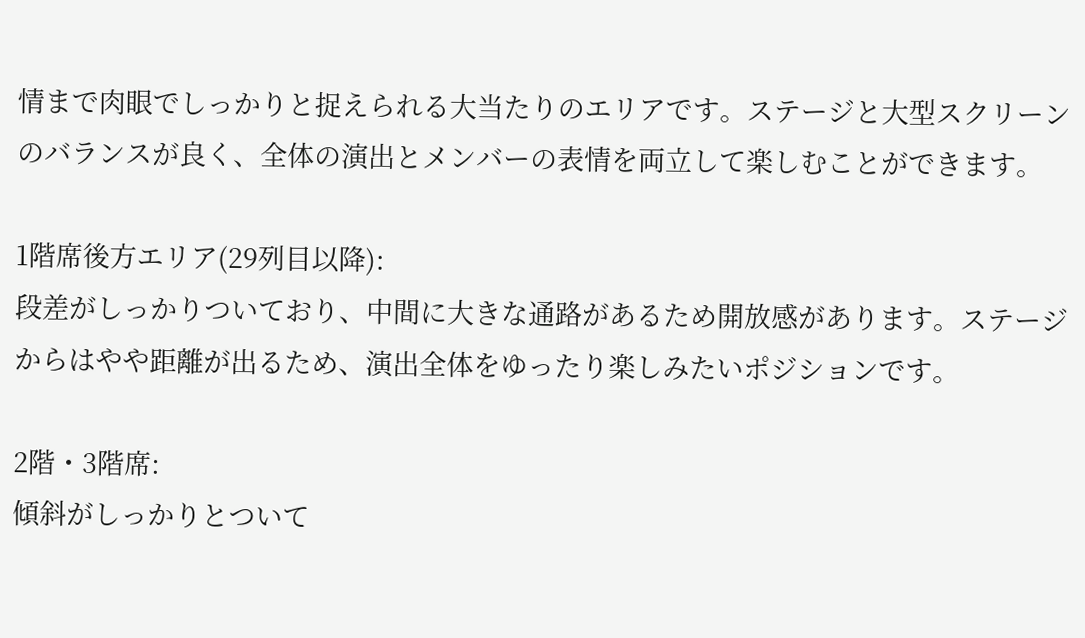情まで肉眼でしっかりと捉えられる大当たりのエリアです。ステージと大型スクリーンのバランスが良く、全体の演出とメンバーの表情を両立して楽しむことができます。

1階席後方エリア(29列目以降):
段差がしっかりついており、中間に大きな通路があるため開放感があります。ステージからはやや距離が出るため、演出全体をゆったり楽しみたいポジションです。

2階・3階席:
傾斜がしっかりとついて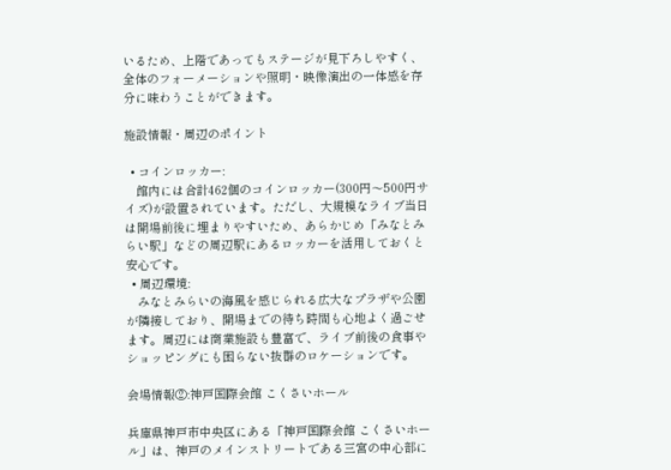いるため、上階であってもステージが見下ろしやすく、全体のフォーメーションや照明・映像演出の一体感を存分に味わうことができます。

施設情報・周辺のポイント

  • コインロッカー:
    館内には合計462個のコインロッカー(300円〜500円サイズ)が設置されています。ただし、大規模なライブ当日は開場前後に埋まりやすいため、あらかじめ「みなとみらい駅」などの周辺駅にあるロッカーを活用しておくと安心です。
  • 周辺環境:
    みなとみらいの海風を感じられる広大なプラザや公園が隣接しており、開場までの待ち時間も心地よく過ごせます。周辺には商業施設も豊富で、ライブ前後の食事やショッピングにも困らない抜群のロケーションです。

会場情報②:神戸国際会館 こくさいホール

兵庫県神戸市中央区にある「神戸国際会館 こくさいホール」は、神戸のメインストリートである三宮の中心部に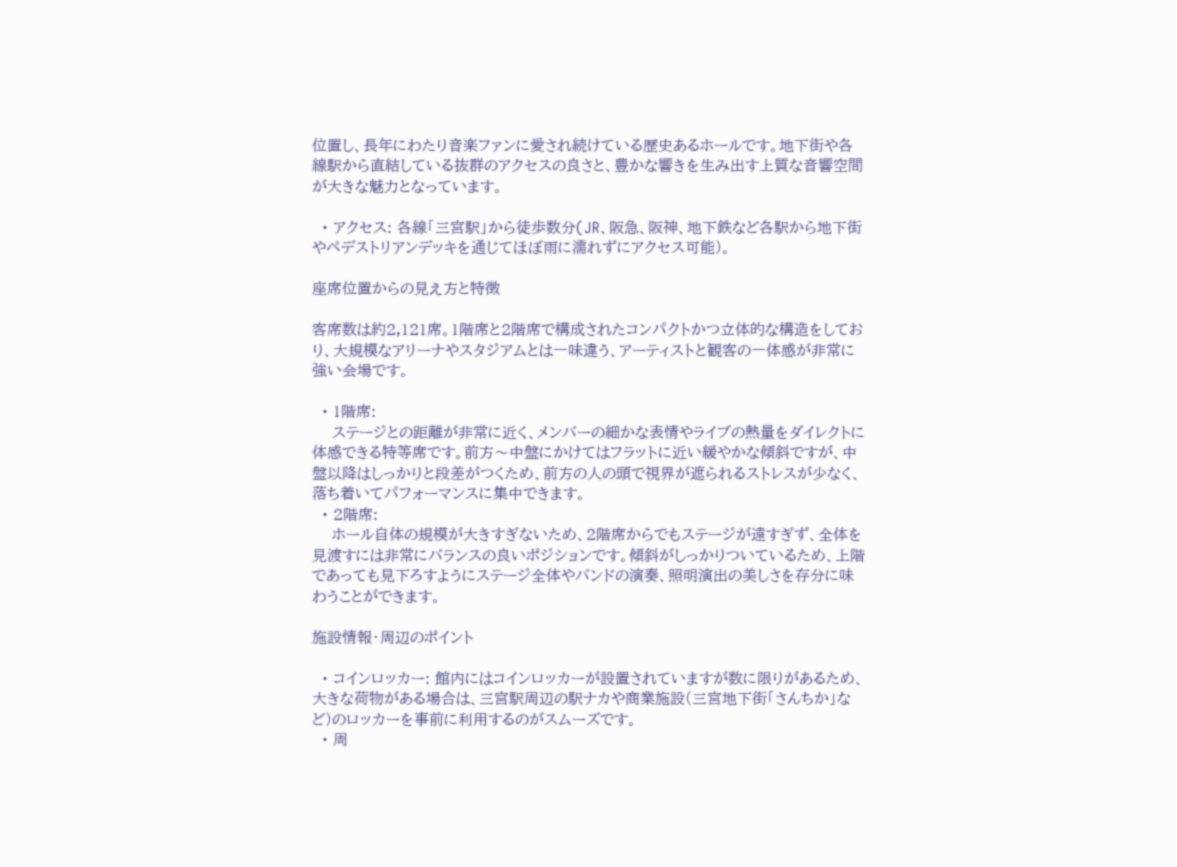位置し、長年にわたり音楽ファンに愛され続けている歴史あるホールです。地下街や各線駅から直結している抜群のアクセスの良さと、豊かな響きを生み出す上質な音響空間が大きな魅力となっています。

  • アクセス: 各線「三宮駅」から徒歩数分(JR、阪急、阪神、地下鉄など各駅から地下街やペデストリアンデッキを通じてほぼ雨に濡れずにアクセス可能)。

座席位置からの見え方と特徴

客席数は約2,121席。1階席と2階席で構成されたコンパクトかつ立体的な構造をしており、大規模なアリーナやスタジアムとは一味違う、アーティストと観客の一体感が非常に強い会場です。

  • 1階席:
    ステージとの距離が非常に近く、メンバーの細かな表情やライブの熱量をダイレクトに体感できる特等席です。前方〜中盤にかけてはフラットに近い緩やかな傾斜ですが、中盤以降はしっかりと段差がつくため、前方の人の頭で視界が遮られるストレスが少なく、落ち着いてパフォーマンスに集中できます。
  • 2階席:
    ホール自体の規模が大きすぎないため、2階席からでもステージが遠すぎず、全体を見渡すには非常にバランスの良いポジションです。傾斜がしっかりついているため、上階であっても見下ろすようにステージ全体やバンドの演奏、照明演出の美しさを存分に味わうことができます。

施設情報・周辺のポイント

  • コインロッカー: 館内にはコインロッカーが設置されていますが数に限りがあるため、大きな荷物がある場合は、三宮駅周辺の駅ナカや商業施設(三宮地下街「さんちか」など)のロッカーを事前に利用するのがスムーズです。
  • 周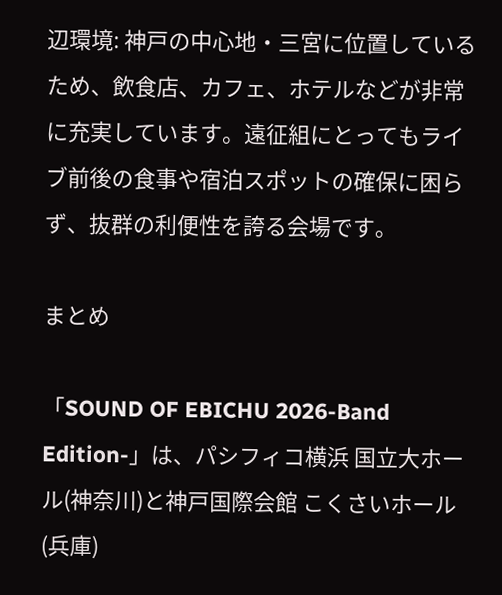辺環境: 神戸の中心地・三宮に位置しているため、飲食店、カフェ、ホテルなどが非常に充実しています。遠征組にとってもライブ前後の食事や宿泊スポットの確保に困らず、抜群の利便性を誇る会場です。

まとめ

「SOUND OF EBICHU 2026-Band Edition-」は、パシフィコ横浜 国立大ホール(神奈川)と神戸国際会館 こくさいホール(兵庫)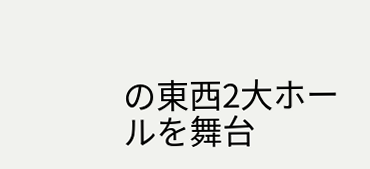の東西2大ホールを舞台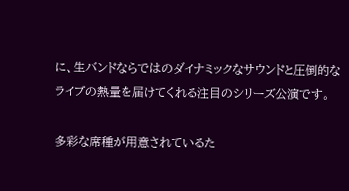に、生バンドならではのダイナミックなサウンドと圧倒的なライブの熱量を届けてくれる注目のシリーズ公演です。

多彩な席種が用意されているた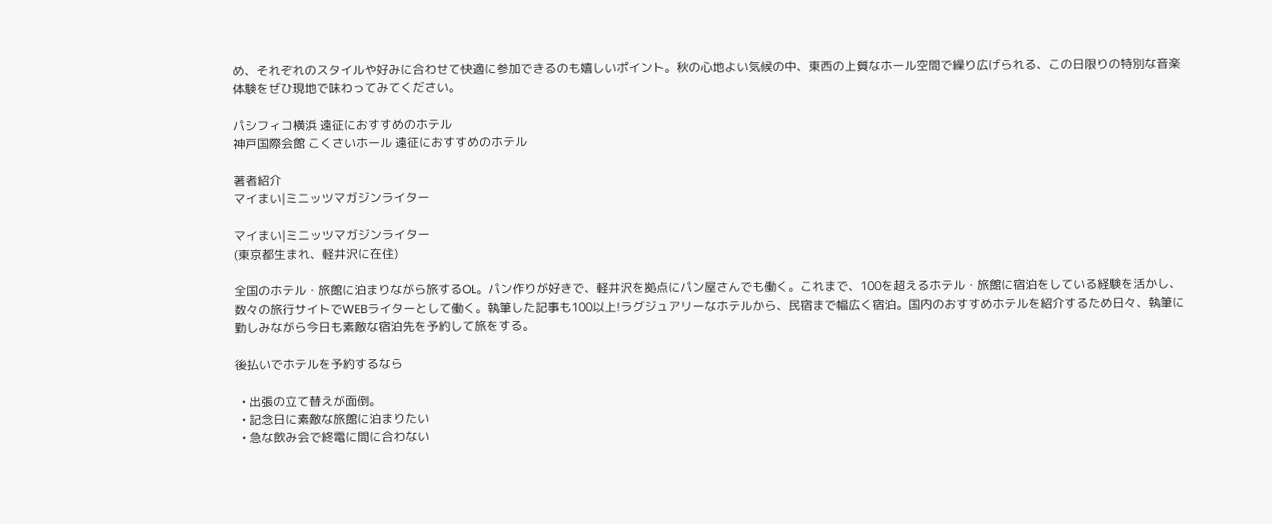め、それぞれのスタイルや好みに合わせて快適に参加できるのも嬉しいポイント。秋の心地よい気候の中、東西の上質なホール空間で繰り広げられる、この日限りの特別な音楽体験をぜひ現地で味わってみてください。

パシフィコ横浜 遠征におすすめのホテル
神戸国際会館 こくさいホール 遠征におすすめのホテル

著者紹介
マイまい|ミニッツマガジンライター

マイまい|ミニッツマガジンライター
(東京都生まれ、軽井沢に在住)

全国のホテル・旅館に泊まりながら旅するOL。パン作りが好きで、軽井沢を拠点にパン屋さんでも働く。これまで、100を超えるホテル・旅館に宿泊をしている経験を活かし、数々の旅行サイトでWEBライターとして働く。執筆した記事も100以上!ラグジュアリーなホテルから、民宿まで幅広く宿泊。国内のおすすめホテルを紹介するため日々、執筆に勤しみながら今日も素敵な宿泊先を予約して旅をする。

後払いでホテルを予約するなら

  • 出張の立て替えが面倒。
  • 記念日に素敵な旅館に泊まりたい
  • 急な飲み会で終電に間に合わない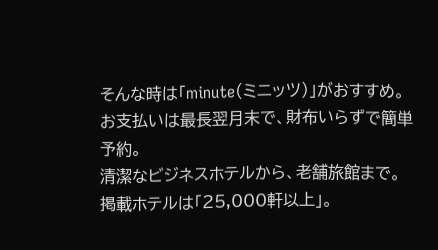そんな時は「minute(ミニッツ)」がおすすめ。
お支払いは最長翌月末で、財布いらずで簡単予約。
清潔なビジネスホテルから、老舗旅館まで。掲載ホテルは「25,000軒以上」。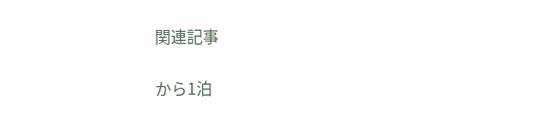関連記事

から1泊